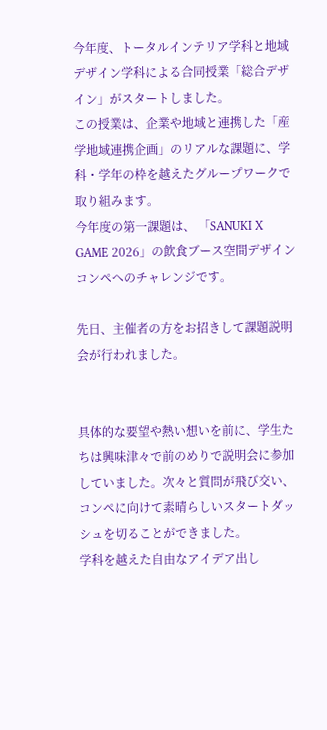今年度、トータルインテリア学科と地域デザイン学科による合同授業「総合デザイン」がスタートしました。
この授業は、企業や地域と連携した「産学地域連携企画」のリアルな課題に、学科・学年の枠を越えたグループワークで取り組みます。
今年度の第一課題は、 「SANUKI X GAME 2026」の飲食ブース空間デザインコンペへのチャレンジです。

先日、主催者の方をお招きして課題説明会が行われました。


具体的な要望や熱い想いを前に、学生たちは興味津々で前のめりで説明会に参加していました。次々と質問が飛び交い、コンペに向けて素晴らしいスタートダッシュを切ることができました。
学科を越えた自由なアイデア出し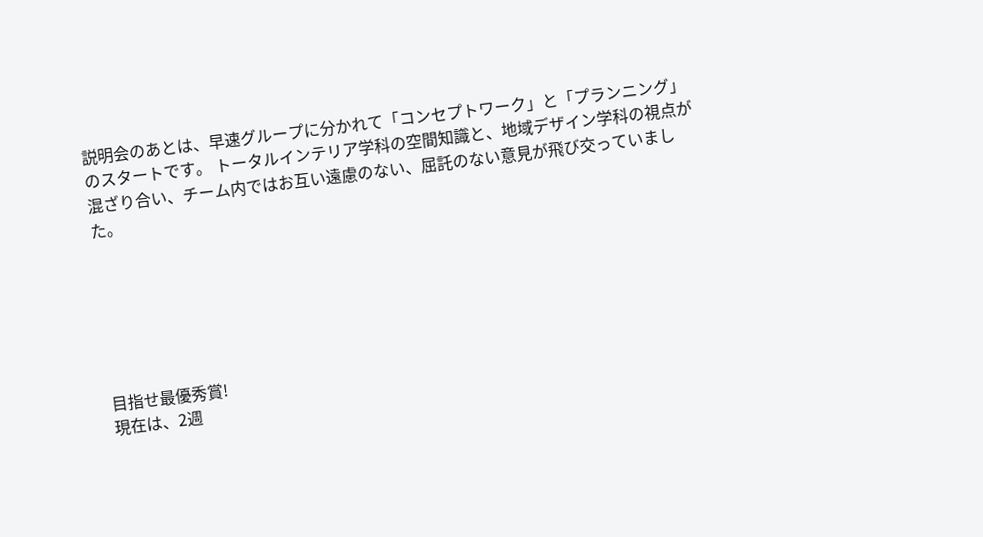説明会のあとは、早速グループに分かれて「コンセプトワーク」と「プランニング」のスタートです。 トータルインテリア学科の空間知識と、地域デザイン学科の視点が混ざり合い、チーム内ではお互い遠慮のない、屈託のない意見が飛び交っていました。






目指せ最優秀賞!
現在は、2週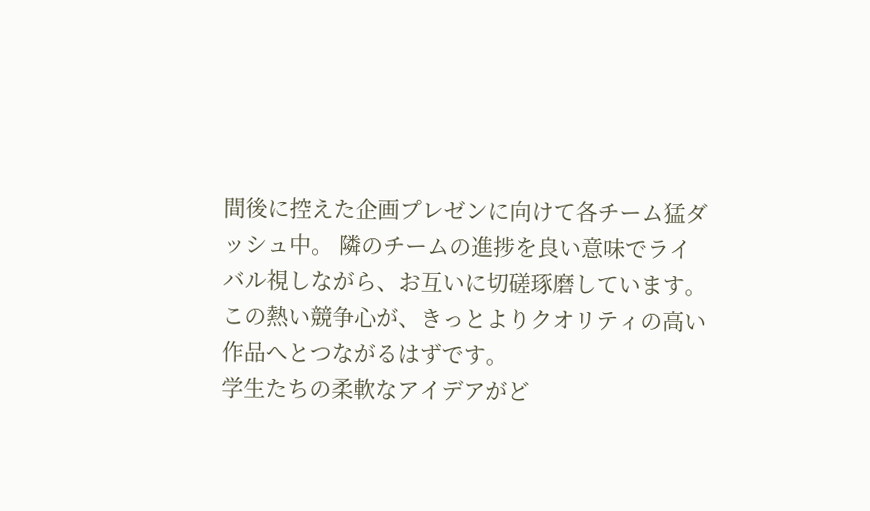間後に控えた企画プレゼンに向けて各チーム猛ダッシュ中。 隣のチームの進捗を良い意味でライバル視しながら、お互いに切磋琢磨しています。この熱い競争心が、きっとよりクオリティの高い作品へとつながるはずです。
学生たちの柔軟なアイデアがど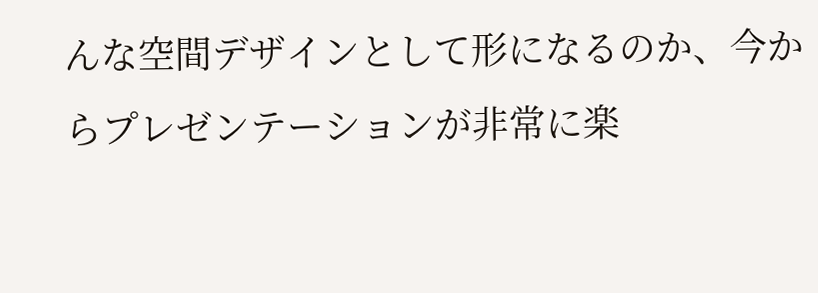んな空間デザインとして形になるのか、今からプレゼンテーションが非常に楽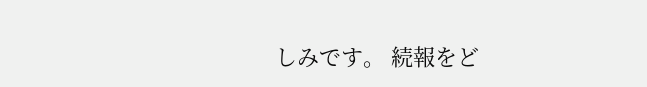しみです。 続報をど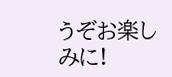うぞお楽しみに!